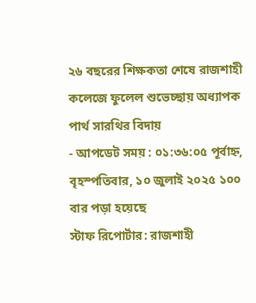২৬ বছরের শিক্ষকতা শেষে রাজশাহী কলেজে ফুলেল শুভেচ্ছায় অধ্যাপক পার্থ সারথির বিদায়
- আপডেট সময় : ০১:৩৬:০৫ পূর্বাহ্ন, বৃহস্পতিবার, ১০ জুলাই ২০২৫ ১০০ বার পড়া হয়েছে
স্টাফ রিপোর্টার: রাজশাহী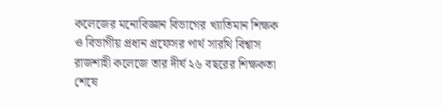কলেজের মনোবিজ্ঞান বিভাগের খ্যাতিমান শিক্ষক ও বিভাগীয় প্রধান প্রফেসর পার্থ সারথি বিশ্বাস রাজশাহী কলেজে তার দীর্ঘ ২৬ বছরের শিক্ষকতা শেষে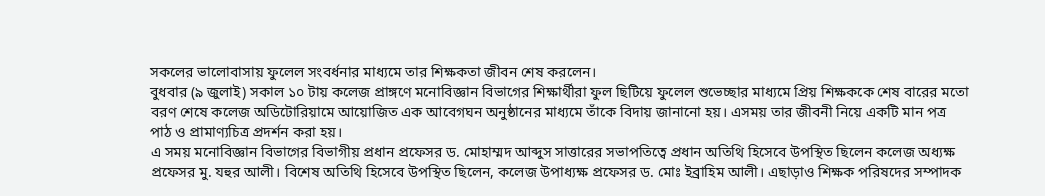সকলের ভালোবাসায় ফুলেল সংবর্ধনার মাধ্যমে তার শিক্ষকতা জীবন শেষ করলেন।
বুধবার (৯ জুলাই) সকাল ১০ টায় কলেজ প্রাঙ্গণে মনোবিজ্ঞান বিভাগের শিক্ষার্থীরা ফুল ছিটিয়ে ফুলেল শুভেচ্ছার মাধ্যমে প্রিয় শিক্ষককে শেষ বারের মতো বরণ শেষে কলেজ অডিটোরিয়ামে আয়োজিত এক আবেগঘন অনুষ্ঠানের মাধ্যমে তাঁকে বিদায় জানানো হয়। এসময় তার জীবনী নিয়ে একটি মান পত্র পাঠ ও প্রামাণ্যচিত্র প্রদর্শন করা হয়।
এ সময় মনোবিজ্ঞান বিভাগের বিভাগীয় প্রধান প্রফেসর ড. মোহাম্মদ আব্দুস সাত্তারের সভাপতিত্বে প্রধান অতিথি হিসেবে উপস্থিত ছিলেন কলেজ অধ্যক্ষ প্রফেসর মু. যহুর আলী। বিশেষ অতিথি হিসেবে উপস্থিত ছিলেন, কলেজ উপাধ্যক্ষ প্রফেসর ড. মোঃ ইব্রাহিম আলী। এছাড়াও শিক্ষক পরিষদের সম্পাদক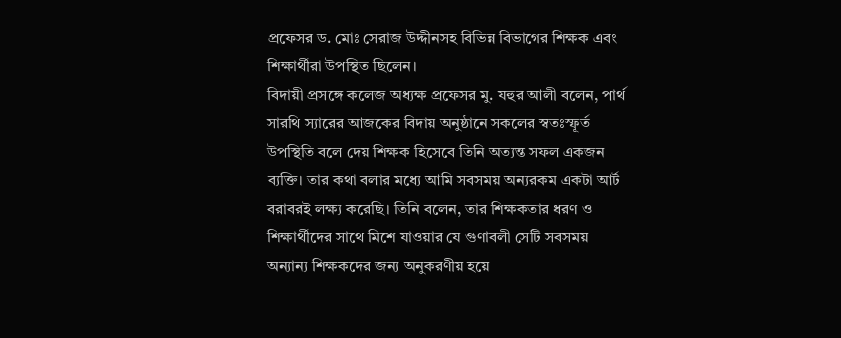প্রফেসর ড. মোঃ সেরাজ উদ্দীনসহ বিভিন্ন বিভাগের শিক্ষক এবং শিক্ষার্থীরা উপস্থিত ছিলেন।
বিদায়ী প্রসঙ্গে কলেজ অধ্যক্ষ প্রফেসর মু. যহুর আলী বলেন, পার্থ সারথি স্যারের আজকের বিদায় অনুষ্ঠানে সকলের স্বতঃস্ফূর্ত উপস্থিতি বলে দেয় শিক্ষক হিসেবে তিনি অত্যন্ত সফল একজন ব্যক্তি। তার কথা বলার মধ্যে আমি সবসময় অন্যরকম একটা আর্ট বরাবরই লক্ষ্য করেছি। তিনি বলেন, তার শিক্ষকতার ধরণ ও শিক্ষার্থীদের সাথে মিশে যাওয়ার যে গুণাবলী সেটি সবসময় অন্যান্য শিক্ষকদের জন্য অনুকরণীয় হয়ে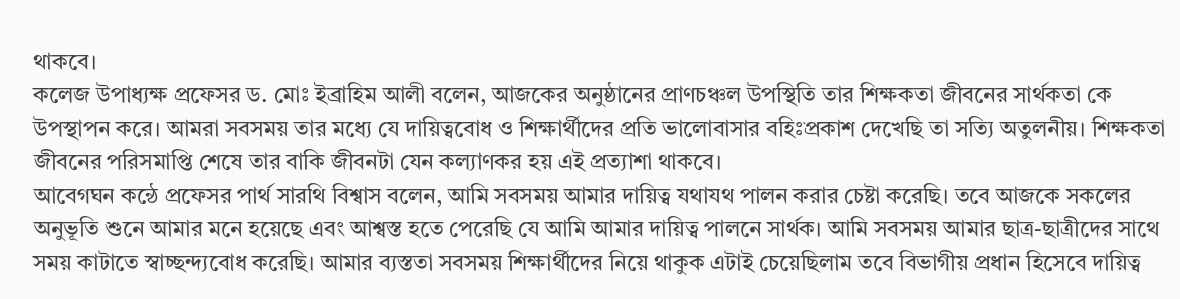থাকবে।
কলেজ উপাধ্যক্ষ প্রফেসর ড. মোঃ ইব্রাহিম আলী বলেন, আজকের অনুষ্ঠানের প্রাণচঞ্চল উপস্থিতি তার শিক্ষকতা জীবনের সার্থকতা কে উপস্থাপন করে। আমরা সবসময় তার মধ্যে যে দায়িত্ববোধ ও শিক্ষার্থীদের প্রতি ভালোবাসার বহিঃপ্রকাশ দেখেছি তা সত্যি অতুলনীয়। শিক্ষকতা জীবনের পরিসমাপ্তি শেষে তার বাকি জীবনটা যেন কল্যাণকর হয় এই প্রত্যাশা থাকবে।
আবেগঘন কন্ঠে প্রফেসর পার্থ সারথি বিশ্বাস বলেন, আমি সবসময় আমার দায়িত্ব যথাযথ পালন করার চেষ্টা করেছি। তবে আজকে সকলের অনুভূতি শুনে আমার মনে হয়েছে এবং আশ্বস্ত হতে পেরেছি যে আমি আমার দায়িত্ব পালনে সার্থক। আমি সবসময় আমার ছাত্র-ছাত্রীদের সাথে সময় কাটাতে স্বাচ্ছন্দ্যবোধ করেছি। আমার ব্যস্ততা সবসময় শিক্ষার্থীদের নিয়ে থাকুক এটাই চেয়েছিলাম তবে বিভাগীয় প্রধান হিসেবে দায়িত্ব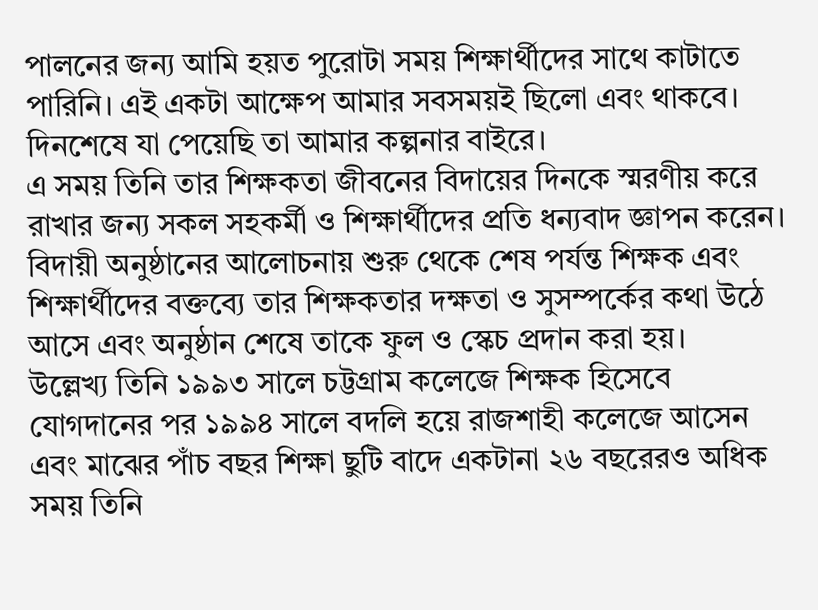পালনের জন্য আমি হয়ত পুরোটা সময় শিক্ষার্থীদের সাথে কাটাতে পারিনি। এই একটা আক্ষেপ আমার সবসময়ই ছিলো এবং থাকবে। দিনশেষে যা পেয়েছি তা আমার কল্পনার বাইরে।
এ সময় তিনি তার শিক্ষকতা জীবনের বিদায়ের দিনকে স্মরণীয় করে রাখার জন্য সকল সহকর্মী ও শিক্ষার্থীদের প্রতি ধন্যবাদ জ্ঞাপন করেন।
বিদায়ী অনুষ্ঠানের আলোচনায় শুরু থেকে শেষ পর্যন্ত শিক্ষক এবং শিক্ষার্থীদের বক্তব্যে তার শিক্ষকতার দক্ষতা ও সুসম্পর্কের কথা উঠে আসে এবং অনুষ্ঠান শেষে তাকে ফুল ও স্কেচ প্রদান করা হয়।
উল্লেখ্য তিনি ১৯৯৩ সালে চট্টগ্রাম কলেজে শিক্ষক হিসেবে যোগদানের পর ১৯৯৪ সালে বদলি হয়ে রাজশাহী কলেজে আসেন এবং মাঝের পাঁচ বছর শিক্ষা ছুটি বাদে একটানা ২৬ বছরেরও অধিক সময় তিনি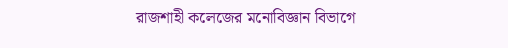রাজশাহী কলেজের মনোবিজ্ঞান বিভাগে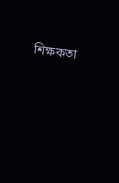শিক্ষকতা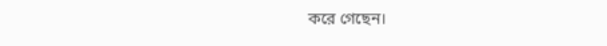করে গেছেন।